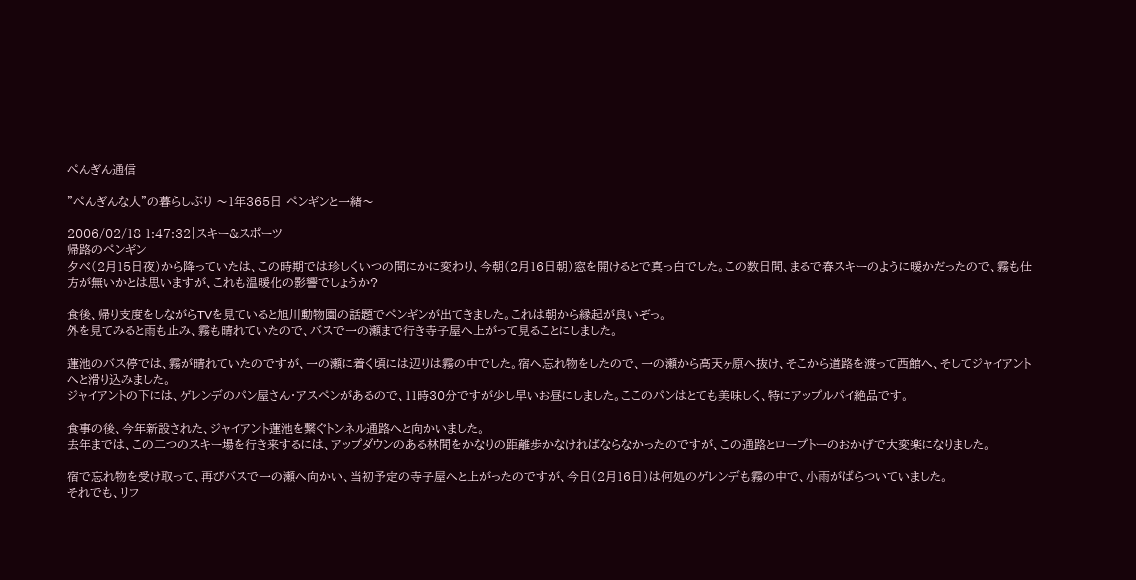ぺんぎん通信

”ぺんぎんな人”の暮らしぶり 〜1年365日 ペンギンと一緒〜

2006/02/18 1:47:32|スキー&スポーツ
帰路のペンギン
夕べ(2月15日夜)から降っていたは、この時期では珍しくいつの間にかに変わり、今朝(2月16日朝)窓を開けるとで真っ白でした。この数日間、まるで春スキーのように暖かだったので、霧も仕方が無いかとは思いますが、これも温暖化の影響でしょうか?

食後、帰り支度をしながらTVを見ていると旭川動物園の話題でペンギンが出てきました。これは朝から縁起が良いぞっ。
外を見てみると雨も止み、霧も晴れていたので、バスで一の瀬まで行き寺子屋へ上がって見ることにしました。

蓮池のバス停では、霧が晴れていたのですが、一の瀬に着く頃には辺りは霧の中でした。宿へ忘れ物をしたので、一の瀬から高天ヶ原へ抜け、そこから道路を渡って西館へ、そしてジャイアントへと滑り込みました。
ジャイアントの下には、ゲレンデのパン屋さん・アスペンがあるので、11時30分ですが少し早いお昼にしました。ここのパンはとても美味しく、特にアップルパイ絶品です。

食事の後、今年新設された、ジャイアント蓮池を繋ぐトンネル通路へと向かいました。
去年までは、この二つのスキー場を行き来するには、アップダウンのある林間をかなりの距離歩かなければならなかったのですが、この通路とロープトーのおかげで大変楽になりました。

宿で忘れ物を受け取って、再びバスで一の瀬へ向かい、当初予定の寺子屋へと上がったのですが、今日(2月16日)は何処のゲレンデも霧の中で、小雨がぱらついていました。
それでも、リフ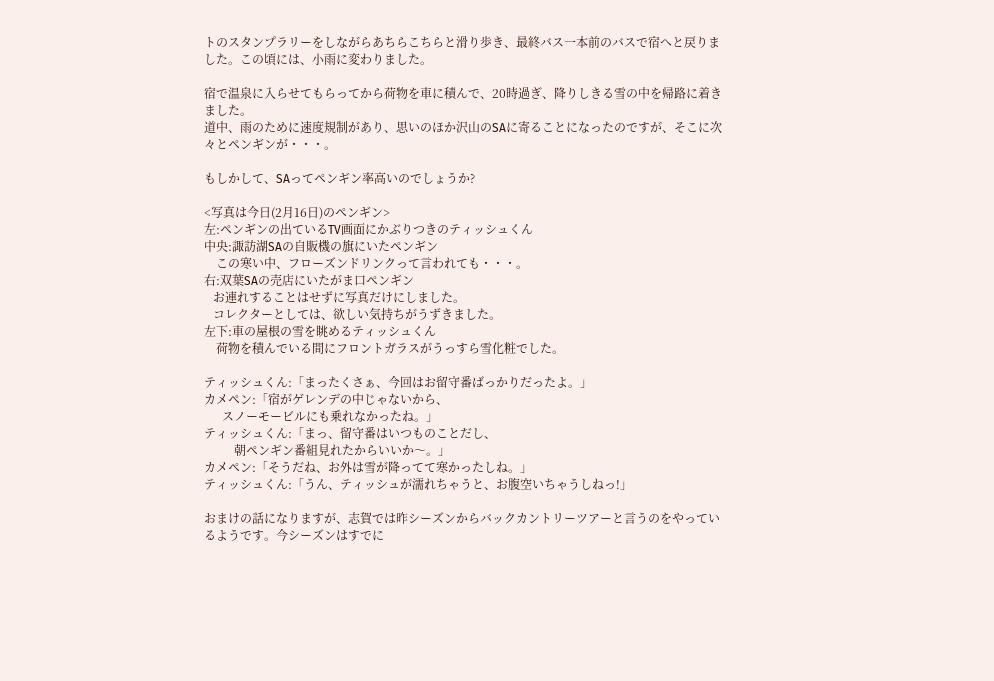トのスタンプラリーをしながらあちらこちらと滑り歩き、最終バス一本前のバスで宿へと戻りました。この頃には、小雨に変わりました。

宿で温泉に入らせてもらってから荷物を車に積んで、20時過ぎ、降りしきる雪の中を帰路に着きました。
道中、雨のために速度規制があり、思いのほか沢山のSAに寄ることになったのですが、そこに次々とペンギンが・・・。

もしかして、SAってペンギン率高いのでしょうか?

<写真は今日(2月16日)のペンギン>
左:ペンギンの出ているTV画面にかぶりつきのティッシュくん
中央:諏訪湖SAの自販機の旗にいたペンギン
    この寒い中、フローズンドリンクって言われても・・・。
右:双葉SAの売店にいたがま口ペンギン
   お連れすることはせずに写真だけにしました。
   コレクターとしては、欲しい気持ちがうずきました。
左下:車の屋根の雪を眺めるティッシュくん
    荷物を積んでいる間にフロントガラスがうっすら雪化粧でした。

ティッシュくん:「まったくさぁ、今回はお留守番ばっかりだったよ。」
カメペン:「宿がゲレンデの中じゃないから、
      スノーモービルにも乗れなかったね。」
ティッシュくん:「まっ、留守番はいつものことだし、
          朝ペンギン番組見れたからいいか〜。」
カメペン:「そうだね、お外は雪が降ってて寒かったしね。」
ティッシュくん:「うん、ティッシュが濡れちゃうと、お腹空いちゃうしねっ!」

おまけの話になりますが、志賀では昨シーズンからバックカントリーツアーと言うのをやっているようです。今シーズンはすでに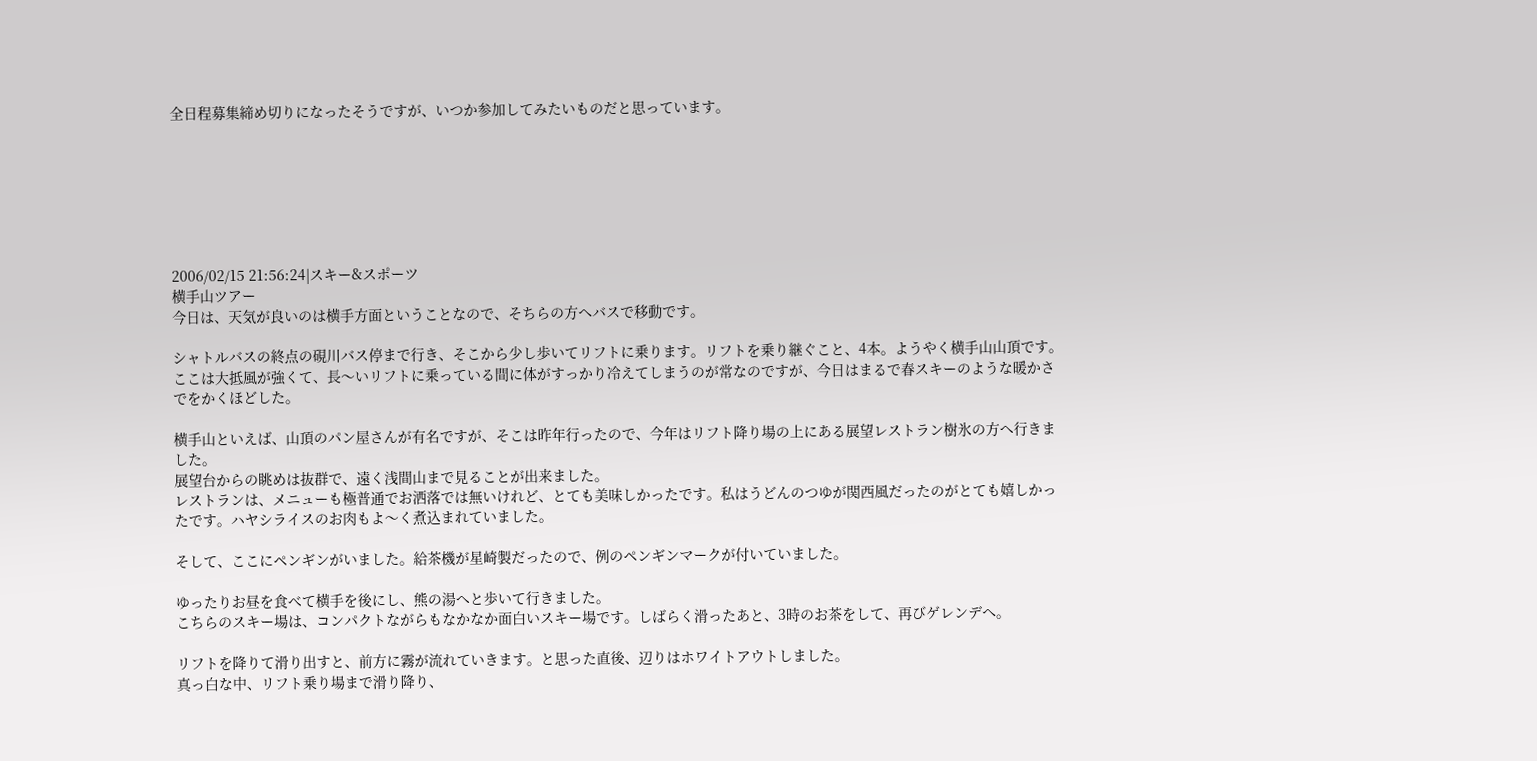全日程募集締め切りになったそうですが、いつか参加してみたいものだと思っています。







2006/02/15 21:56:24|スキー&スポーツ
横手山ツアー
今日は、天気が良いのは横手方面ということなので、そちらの方へバスで移動です。

シャトルバスの終点の硯川バス停まで行き、そこから少し歩いてリフトに乗ります。リフトを乗り継ぐこと、4本。ようやく横手山山頂です。
ここは大抵風が強くて、長〜いリフトに乗っている間に体がすっかり冷えてしまうのが常なのですが、今日はまるで春スキーのような暖かさでをかくほどした。

横手山といえば、山頂のパン屋さんが有名ですが、そこは昨年行ったので、今年はリフト降り場の上にある展望レストラン樹氷の方へ行きました。
展望台からの眺めは抜群で、遠く浅間山まで見ることが出来ました。
レストランは、メニューも極普通でお洒落では無いけれど、とても美味しかったです。私はうどんのつゆが関西風だったのがとても嬉しかったです。ハヤシライスのお肉もよ〜く煮込まれていました。

そして、ここにペンギンがいました。給茶機が星崎製だったので、例のペンギンマークが付いていました。

ゆったりお昼を食べて横手を後にし、熊の湯へと歩いて行きました。
こちらのスキー場は、コンパクトながらもなかなか面白いスキー場です。しばらく滑ったあと、3時のお茶をして、再びゲレンデへ。

リフトを降りて滑り出すと、前方に霧が流れていきます。と思った直後、辺りはホワイトアウトしました。
真っ白な中、リフト乗り場まで滑り降り、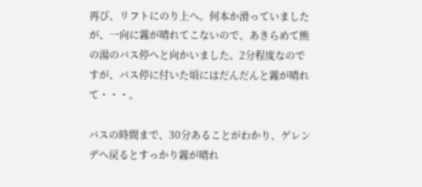再び、リフトにのり上へ。何本か滑っていましたが、一向に霧が晴れてこないので、あきらめて熊の湯のバス停へと向かいました。2分程度なのですが、バス停に付いた頃にはだんだんと霧が晴れて・・・。

バスの時間まで、30分あることがわかり、ゲレンデへ戻るとすっかり霧が晴れ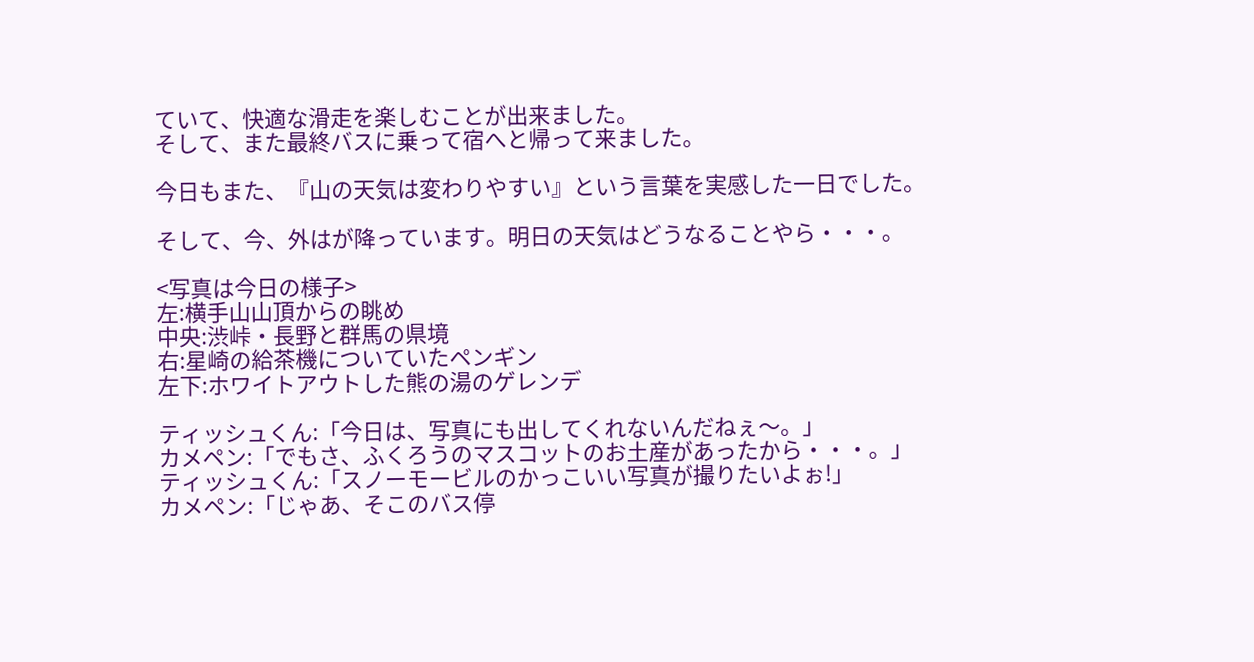ていて、快適な滑走を楽しむことが出来ました。
そして、また最終バスに乗って宿へと帰って来ました。

今日もまた、『山の天気は変わりやすい』という言葉を実感した一日でした。

そして、今、外はが降っています。明日の天気はどうなることやら・・・。

<写真は今日の様子>
左:横手山山頂からの眺め
中央:渋峠・長野と群馬の県境
右:星崎の給茶機についていたペンギン
左下:ホワイトアウトした熊の湯のゲレンデ

ティッシュくん:「今日は、写真にも出してくれないんだねぇ〜。」
カメペン:「でもさ、ふくろうのマスコットのお土産があったから・・・。」
ティッシュくん:「スノーモービルのかっこいい写真が撮りたいよぉ!」
カメペン:「じゃあ、そこのバス停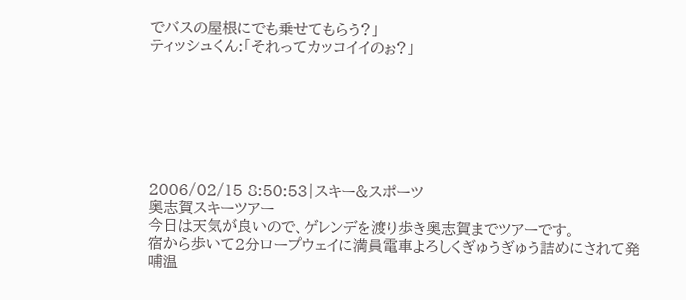でバスの屋根にでも乗せてもらう?」
ティッシュくん:「それってカッコイイのぉ?」







2006/02/15 8:50:53|スキー&スポーツ
奥志賀スキーツアー
今日は天気が良いので、ゲレンデを渡り歩き奥志賀までツアーです。
宿から歩いて2分ロープウェイに満員電車よろしくぎゅうぎゅう詰めにされて発哺温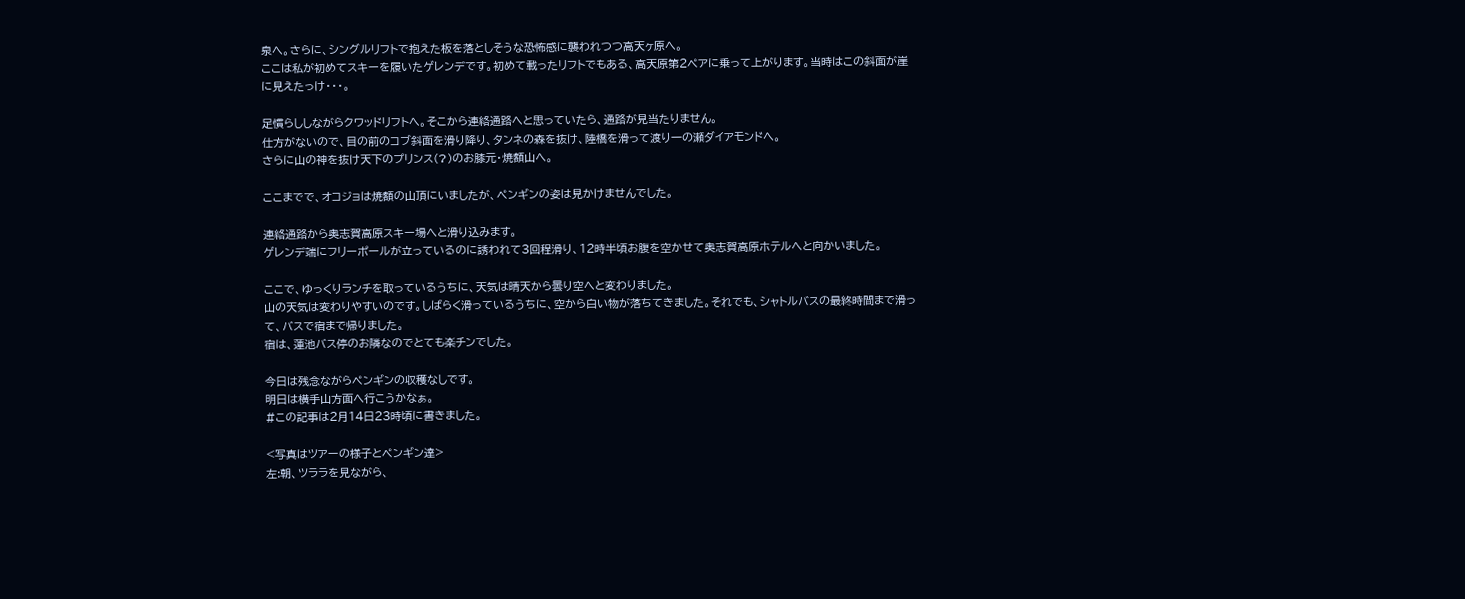泉へ。さらに、シングルリフトで抱えた板を落としそうな恐怖感に襲われつつ高天ヶ原へ。
ここは私が初めてスキーを履いたゲレンデです。初めて載ったリフトでもある、高天原第2ペアに乗って上がります。当時はこの斜面が崖に見えたっけ・・・。

足慣らししながらクワッドリフトへ。そこから連絡通路へと思っていたら、通路が見当たりません。
仕方がないので、目の前のコブ斜面を滑り降り、タンネの森を抜け、陸橋を滑って渡り一の瀬ダイアモンドへ。
さらに山の神を抜け天下のプリンス(?)のお膝元・焼額山へ。

ここまでで、オコジョは焼額の山頂にいましたが、ペンギンの姿は見かけませんでした。

連絡通路から奥志賀高原スキー場へと滑り込みます。
ゲレンデ端にフリーポールが立っているのに誘われて3回程滑り、12時半頃お腹を空かせて奥志賀高原ホテルへと向かいました。

ここで、ゆっくりランチを取っているうちに、天気は晴天から曇り空へと変わりました。
山の天気は変わりやすいのです。しばらく滑っているうちに、空から白い物が落ちてきました。それでも、シャトルバスの最終時間まで滑って、バスで宿まで帰りました。
宿は、蓮池バス停のお隣なのでとても楽チンでした。

今日は残念ながらペンギンの収穫なしです。
明日は横手山方面へ行こうかなぁ。
#この記事は2月14日23時頃に書きました。

<写真はツアーの様子とペンギン達>
左:朝、ツララを見ながら、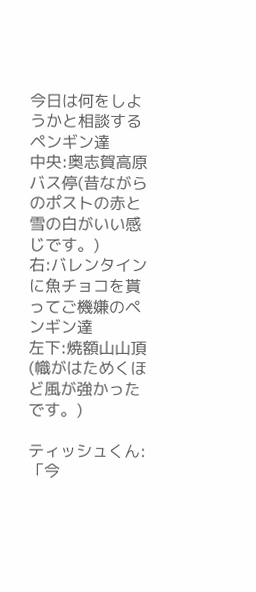今日は何をしようかと相談するペンギン達
中央:奥志賀高原バス停(昔ながらのポストの赤と雪の白がいい感じです。)
右:バレンタインに魚チョコを貰ってご機嫌のペンギン達
左下:焼額山山頂(幟がはためくほど風が強かったです。)

ティッシュくん:「今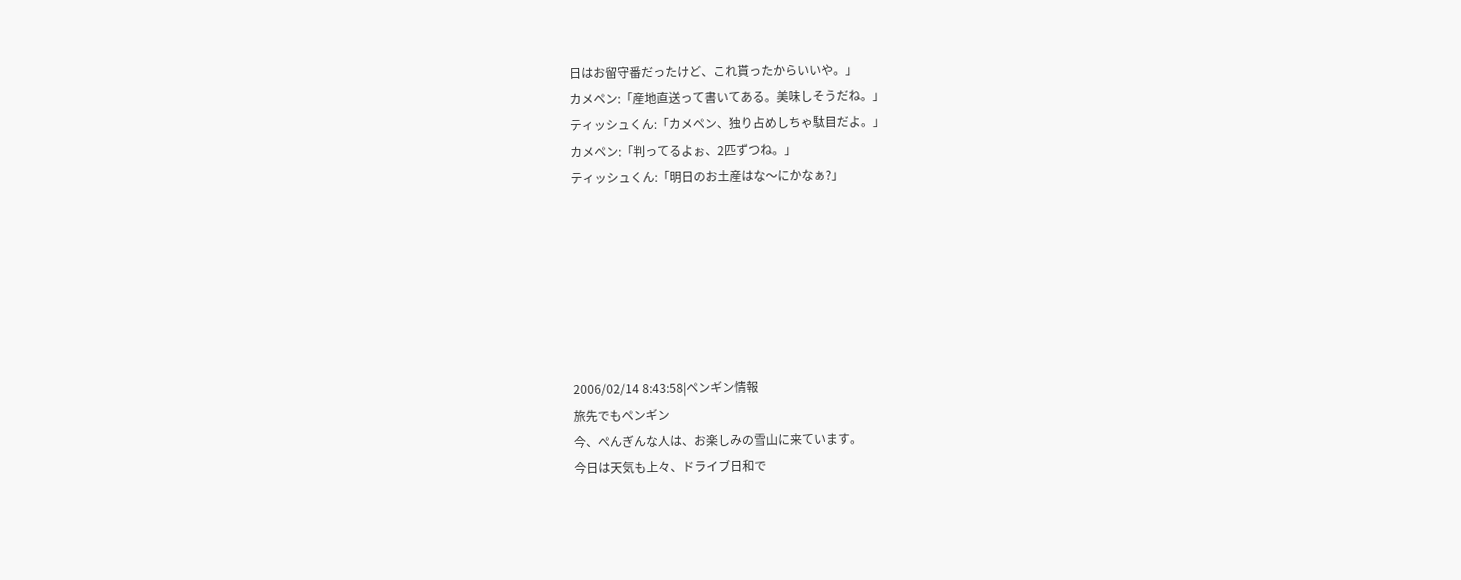日はお留守番だったけど、これ貰ったからいいや。」
カメペン:「産地直送って書いてある。美味しそうだね。」
ティッシュくん:「カメペン、独り占めしちゃ駄目だよ。」
カメペン:「判ってるよぉ、2匹ずつね。」
ティッシュくん:「明日のお土産はな〜にかなぁ?」







2006/02/14 8:43:58|ペンギン情報
旅先でもペンギン
今、ぺんぎんな人は、お楽しみの雪山に来ています。
今日は天気も上々、ドライブ日和で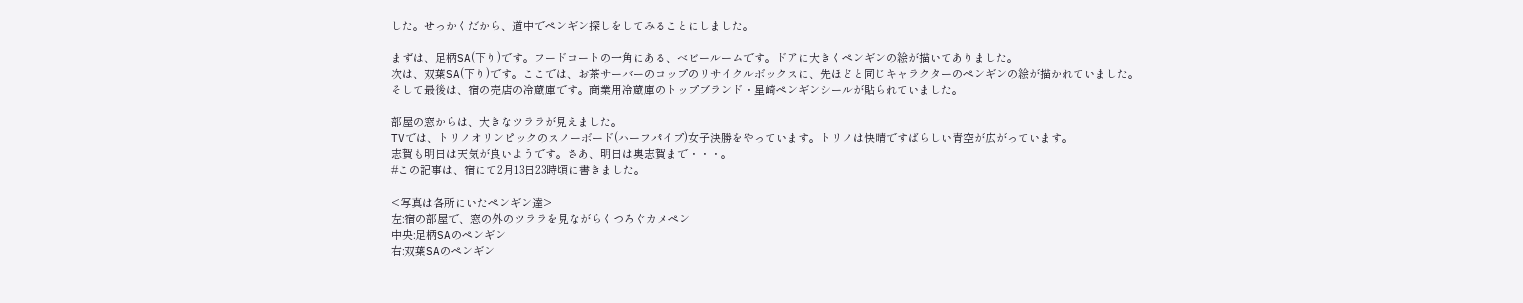した。せっかくだから、道中でペンギン探しをしてみることにしました。

まずは、足柄SA(下り)です。フードコートの一角にある、ベビールームです。ドアに大きくペンギンの絵が描いてありました。
次は、双葉SA(下り)です。ここでは、お茶サーバーのコップのリサイクルボックスに、先ほどと同じキャラクターのペンギンの絵が描かれていました。
そして最後は、宿の売店の冷蔵庫です。商業用冷蔵庫のトップブランド・星崎ペンギンシールが貼られていました。

部屋の窓からは、大きなツララが見えました。
TVでは、トリノオリンピックのスノーボード(ハーフパイプ)女子決勝をやっています。トリノは快晴ですばらしい青空が広がっています。
志賀も明日は天気が良いようです。さあ、明日は奥志賀まで・・・。
#この記事は、宿にて2月13日23時頃に書きました。

<写真は各所にいたペンギン達>
左:宿の部屋で、窓の外のツララを見ながらくつろぐカメペン
中央:足柄SAのペンギン
右:双葉SAのペンギン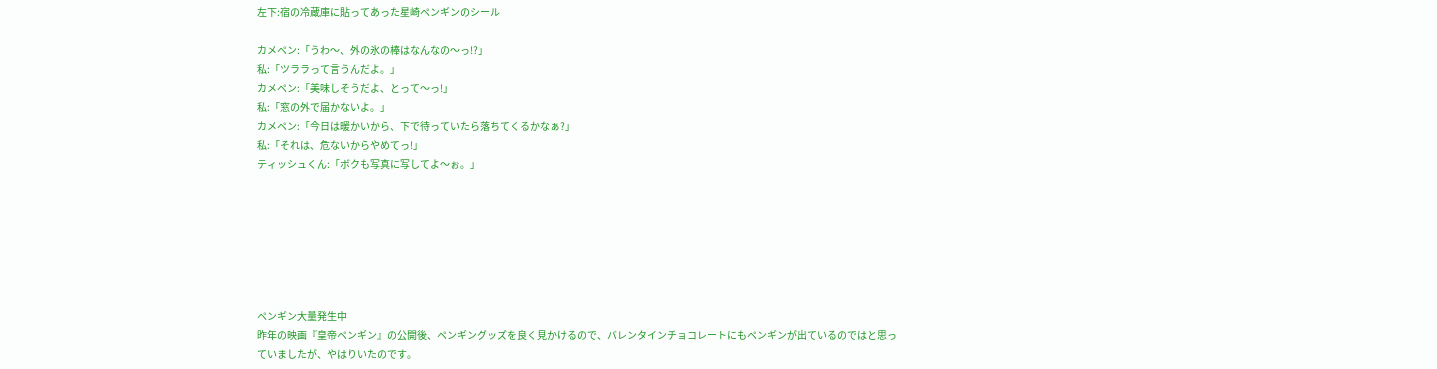左下:宿の冷蔵庫に貼ってあった星崎ペンギンのシール

カメペン:「うわ〜、外の氷の棒はなんなの〜っ!?」
私:「ツララって言うんだよ。」
カメペン:「美味しそうだよ、とって〜っ!」
私:「窓の外で届かないよ。」
カメペン:「今日は暖かいから、下で待っていたら落ちてくるかなぁ?」
私:「それは、危ないからやめてっ!」
ティッシュくん:「ボクも写真に写してよ〜ぉ。」







ペンギン大量発生中
昨年の映画『皇帝ペンギン』の公開後、ペンギングッズを良く見かけるので、バレンタインチョコレートにもペンギンが出ているのではと思っていましたが、やはりいたのです。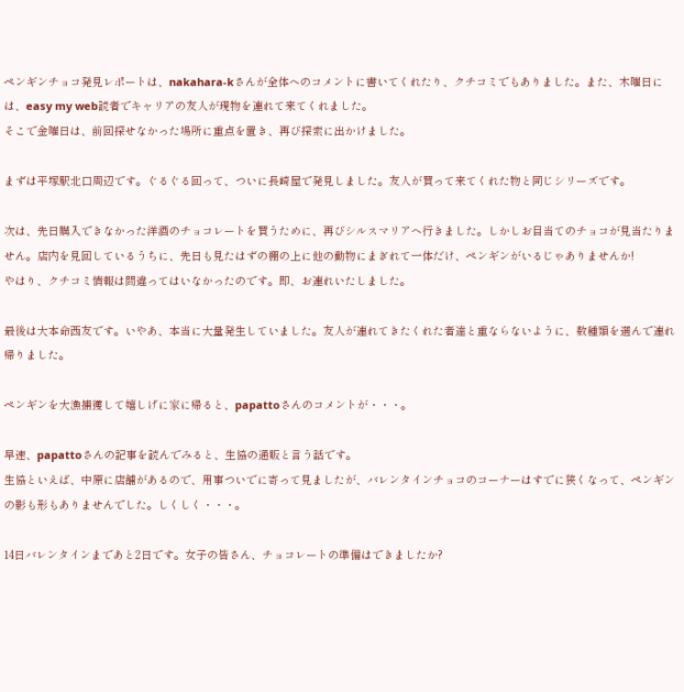ペンギンチョコ発見レポートは、nakahara-kさんが全体へのコメントに書いてくれたり、クチコミでもありました。また、木曜日には、easy my web読者でキャリアの友人が現物を連れて来てくれました。
そこで金曜日は、前回探せなかった場所に重点を置き、再び探索に出かけました。

まずは平塚駅北口周辺です。ぐるぐる回って、ついに長崎屋で発見しました。友人が買って来てくれた物と同じシリーズです。

次は、先日購入できなかった洋酒のチョコレートを買うために、再びシルスマリアへ行きました。しかしお目当てのチョコが見当たりません。店内を見回しているうちに、先日も見たはずの棚の上に他の動物にまぎれて一体だけ、ペンギンがいるじゃありませんか!
やはり、クチコミ情報は間違ってはいなかったのです。即、お連れいたしました。

最後は大本命西友です。いやあ、本当に大量発生していました。友人が連れてきたくれた者達と重ならないように、数種類を選んで連れ帰りました。

ペンギンを大漁捕獲して嬉しげに家に帰ると、papattoさんのコメントが・・・。

早速、papattoさんの記事を読んでみると、生協の通販と言う話です。
生協といえば、中原に店舗があるので、用事ついでに寄って見ましたが、バレンタインチョコのコーナーはすでに狭くなって、ペンギンの影も形もありませんでした。しくしく・・・。

14日バレンタインまであと2日です。女子の皆さん、チョコレートの準備はできましたか?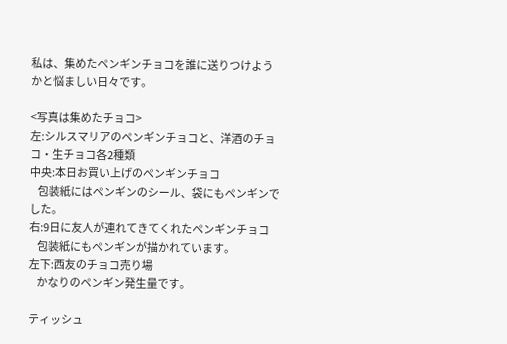私は、集めたペンギンチョコを誰に送りつけようかと悩ましい日々です。

<写真は集めたチョコ>
左:シルスマリアのペンギンチョコと、洋酒のチョコ・生チョコ各2種類
中央:本日お買い上げのペンギンチョコ
    包装紙にはペンギンのシール、袋にもペンギンでした。
右:9日に友人が連れてきてくれたペンギンチョコ
    包装紙にもペンギンが描かれています。
左下:西友のチョコ売り場
    かなりのペンギン発生量です。

ティッシュ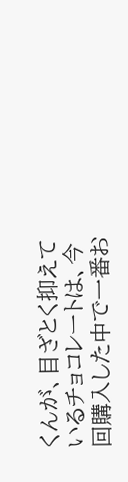くんが、目ざとく抑えているチョコレートは、今回購入した中で一番お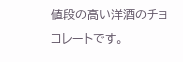値段の高い洋酒のチョコレートです。